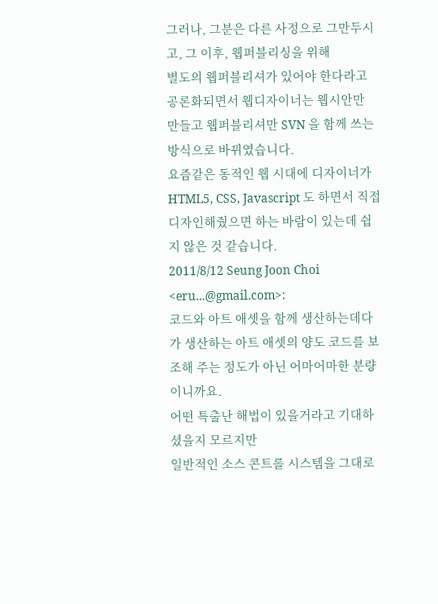그러나, 그분은 다른 사정으로 그만두시고, 그 이후, 웹퍼블리싱을 위해
별도의 웹퍼블리셔가 있어야 한다라고 공론화되면서 웹디자이너는 웹시안만
만들고 웹퍼블리셔만 SVN 을 함께 쓰는 방식으로 바뀌였습니다.
요즘같은 동적인 웹 시대에 디자이너가 HTML5, CSS, Javascript 도 하면서 직접
디자인해줬으면 하는 바람이 있는데 쉽지 않은 것 같습니다.
2011/8/12 Seung Joon Choi <eru...@gmail.com>:
코드와 아트 애셋을 함께 생산하는데다가 생산하는 아트 애셋의 양도 코드를 보조해 주는 정도가 아닌 어마어마한 분량이니까요.
어떤 특출난 해법이 있을거라고 기대하셨을지 모르지만
일반적인 소스 콘트롤 시스템을 그대로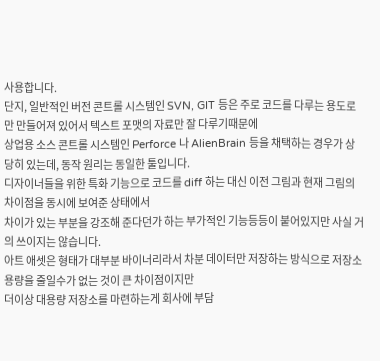사용합니다.
단지, 일반적인 버전 콘트롤 시스템인 SVN, GIT 등은 주로 코드를 다루는 용도로만 만들어져 있어서 텍스트 포맷의 자료만 잘 다루기때문에
상업용 소스 콘트롤 시스템인 Perforce 나 AlienBrain 등을 채택하는 경우가 상당히 있는데, 동작 원리는 동일한 툴입니다.
디자이너들을 위한 특화 기능으로 코드를 diff 하는 대신 이전 그림과 현재 그림의 차이점을 동시에 보여준 상태에서
차이가 있는 부분을 강조해 준다던가 하는 부가적인 기능등등이 붙어있지만 사실 거의 쓰이지는 않습니다.
아트 애셋은 형태가 대부분 바이너리라서 차분 데이터만 저장하는 방식으로 저장소 용량을 줄일수가 없는 것이 큰 차이점이지만
더이상 대용량 저장소를 마련하는게 회사에 부담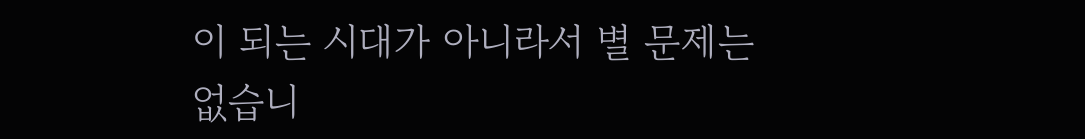이 되는 시대가 아니라서 별 문제는 없습니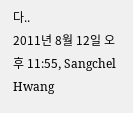다..
2011년 8월 12일 오후 11:55, Sangchel Hwang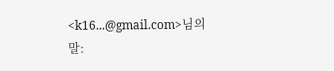<k16...@gmail.com>님의 말: